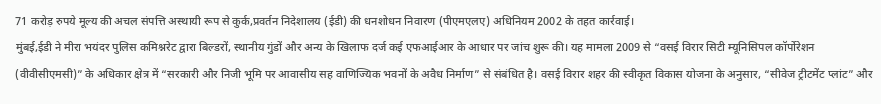71 करोड़ रुपये मूल्य की अचल संपत्ति अस्थायी रूप से कुर्क,प्रवर्तन निदेशालय (ईडी) की धनशोधन निवारण (पीएमएलए) अधिनियम 2002 के तहत कार्रवाई।
मुंबई,ईडी ने मीरा भयंदर पुलिस कमिश्नरेट द्वारा बिल्डरों, स्थानीय गुंडों और अन्य के खिलाफ दर्ज कई एफआईआर के आधार पर जांच शुरू की। यह मामला 2009 से “वसई विरार सिटी म्यूनिसिपल कॉर्पोरेशन (वीवीसीएमसी)” के अधिकार क्षेत्र में “सरकारी और निजी भूमि पर आवासीय सह वाणिज्यिक भवनों के अवैध निर्माण” से संबंधित है। वसई विरार शहर की स्वीकृत विकास योजना के अनुसार, “सीवेज ट्रीटमेंट प्लांट” और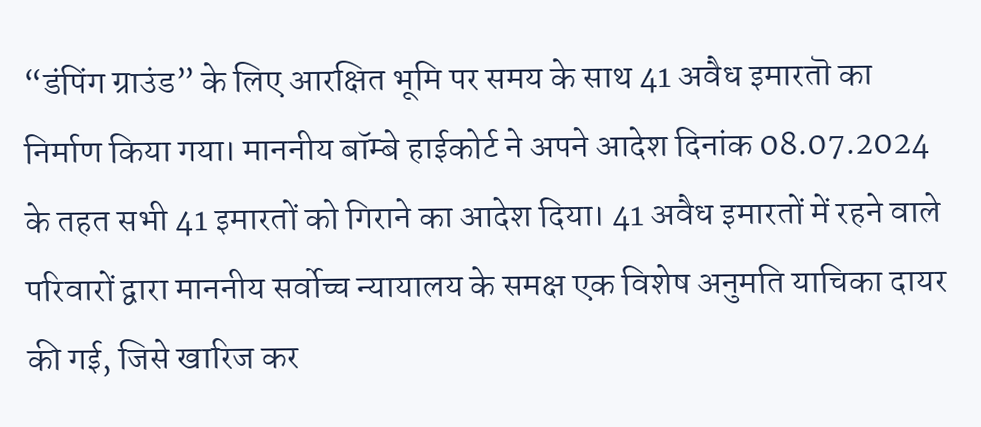“डंपिंग ग्राउंड” के लिए आरक्षित भूमि पर समय के साथ 41 अवैध इमारतॊ का निर्माण किया गया। माननीय बॉम्बे हाईकोर्ट ने अपने आदेश दिनांक 08.07.2024 के तहत सभी 41 इमारतों को गिराने का आदेश दिया। 41 अवैध इमारतों में रहने वाले परिवारों द्वारा माननीय सर्वोच्च न्यायालय के समक्ष एक विशेष अनुमति याचिका दायर की गई, जिसे खारिज कर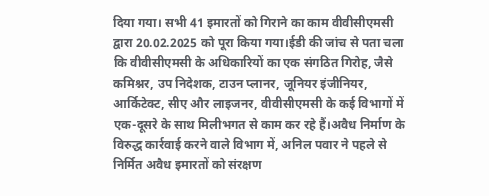दिया गया। सभी 41 इमारतों को गिराने का काम वीवीसीएमसी द्वारा 20.02.2025 को पूरा किया गया।ईडी की जांच से पता चला कि वीवीसीएमसी के अधिकारियों का एक संगठित गिरोह, जैसे कमिश्नर, उप निदेशक, टाउन प्लानर, जूनियर इंजीनियर, आर्किटेक्ट, सीए और लाइजनर, वीवीसीएमसी के कई विभागों में एक-दूसरे के साथ मिलीभगत से काम कर रहे हैं।अवैध निर्माण के विरुद्ध कार्रवाई करने वाले विभाग में, अनिल पवार ने पहले से निर्मित अवैध इमारतों को संरक्षण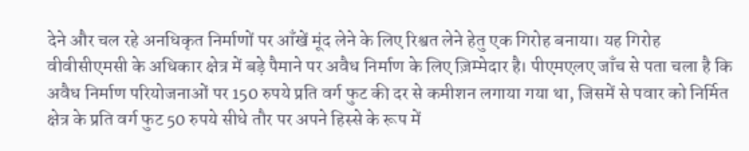देने और चल रहे अनधिकृत निर्माणों पर आँखें मूंद लेने के लिए रिश्वत लेने हेतु एक गिरोह बनाया। यह गिरोह वीवीसीएमसी के अधिकार क्षेत्र में बड़े पैमाने पर अवैध निर्माण के लिए ज़िम्मेदार है। पीएमएलए जाँच से पता चला है कि अवैध निर्माण परियोजनाओं पर 150 रुपये प्रति वर्ग फुट की दर से कमीशन लगाया गया था, जिसमें से पवार को निर्मित क्षेत्र के प्रति वर्ग फुट 50 रुपये सीधे तौर पर अपने हिस्से के रूप में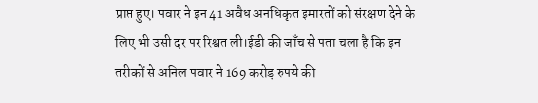प्राप्त हुए। पवार ने इन 41 अवैध अनधिकृत इमारतों को संरक्षण देने के लिए भी उसी दर पर रिश्वत ली।ईडी की जाँच से पता चला है कि इन तरीकों से अनिल पवार ने 169 करोड़ रुपये की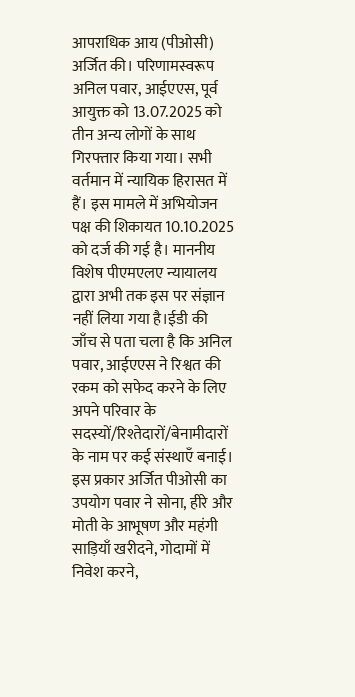आपराधिक आय (पीओसी) अर्जित की। परिणामस्वरूप अनिल पवार, आईएएस, पूर्व आयुक्त को 13.07.2025 को तीन अन्य लोगों के साथ गिरफ्तार किया गया। सभी वर्तमान में न्यायिक हिरासत में हैं। इस मामले में अभियोजन पक्ष की शिकायत 10.10.2025 को दर्ज की गई है। माननीय विशेष पीएमएलए न्यायालय द्वारा अभी तक इस पर संज्ञान नहीं लिया गया है।ईडी की जाँच से पता चला है कि अनिल पवार, आईएएस ने रिश्वत की रकम को सफेद करने के लिए अपने परिवार के सदस्यों/रिश्तेदारों/बेनामीदारों के नाम पर कई संस्थाएँ बनाई। इस प्रकार अर्जित पीओसी का उपयोग पवार ने सोना, हीरे और मोती के आभूषण और महंगी साड़ियाँ खरीदने, गोदामों में निवेश करने,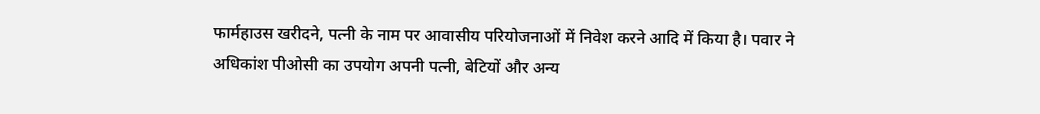फार्महाउस खरीदने, पत्नी के नाम पर आवासीय परियोजनाओं में निवेश करने आदि में किया है। पवार ने अधिकांश पीओसी का उपयोग अपनी पत्नी, बेटियों और अन्य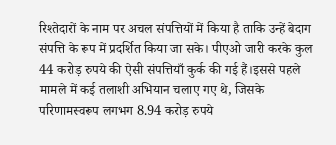रिश्तेदारों के नाम पर अचल संपत्तियों में किया है ताकि उन्हें बेदाग संपत्ति के रूप में प्रदर्शित किया जा सके। पीएओ जारी करके कुल 44 करोड़ रुपये की ऐसी संपत्तियाँ कुर्क की गई हैं।इससे पहले मामले में कई तलाशी अभियान चलाए गए थे, जिसके परिणामस्वरूप लगभग 8.94 करोड़ रुपये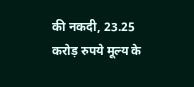की नकदी, 23.25 करोड़ रुपये मूल्य के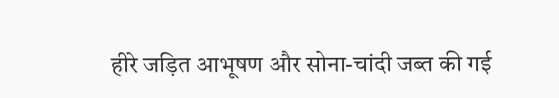हीरे जड़ित आभूषण और सोना-चांदी जब्त की गई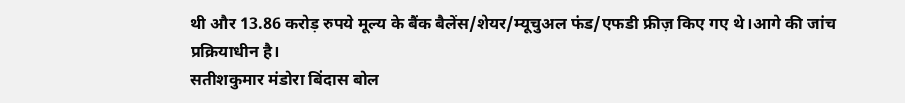थी और 13.86 करोड़ रुपये मूल्य के बैंक बैलेंस/शेयर/म्यूचुअल फंड/एफडी फ्रीज़ किए गए थे।आगे की जांच प्रक्रियाधीन है।
सतीशकुमार मंडोरा बिंदास बोल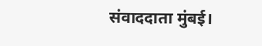संवाददाता मुंबई।